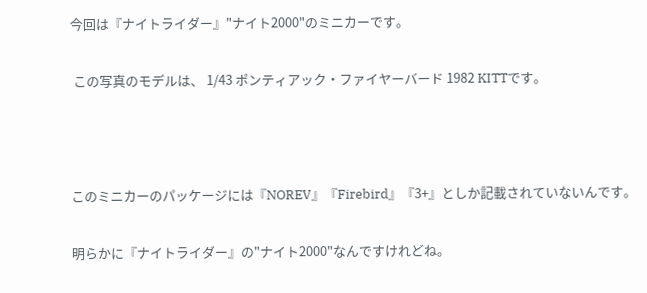今回は『ナイトライダー』"ナイト2000"のミニカーです。

 この写真のモデルは、 1/43 ポンティアック・ファイヤーバード 1982 KITTです。



このミニカーのパッケージには『NOREV』『Firebird』『3+』としか記載されていないんです。

明らかに『ナイトライダー』の"ナイト2000"なんですけれどね。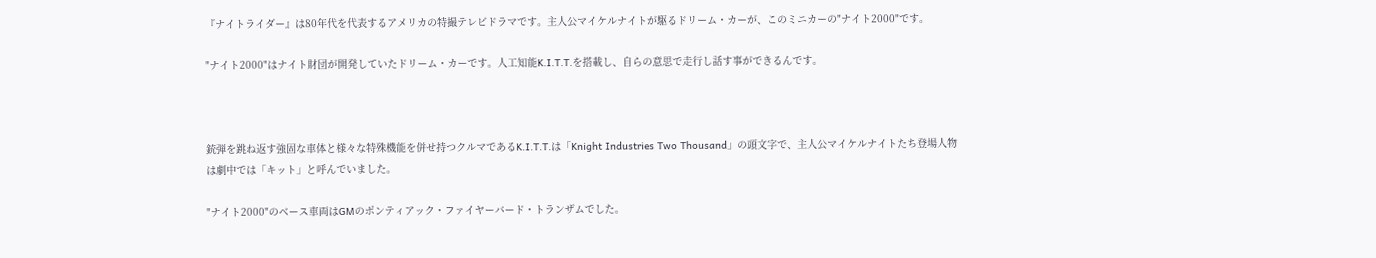『ナイトライダー』は80年代を代表するアメリカの特撮テレビドラマです。主人公マイケルナイトが駆るドリーム・カーが、このミニカーの"ナイト2000"です。

"ナイト2000"はナイト財団が開発していたドリーム・カーです。人工知能K.I.T.T.を搭載し、自らの意思で走行し話す事ができるんです。



銃弾を跳ね返す強固な車体と様々な特殊機能を併せ持つクルマであるK.I.T.T.は「Knight Industries Two Thousand」の頭文字で、主人公マイケルナイトたち登場人物は劇中では「キット」と呼んでいました。

"ナイト2000"のベース車両はGMのポンティアック・ファイヤーバード・トランザムでした。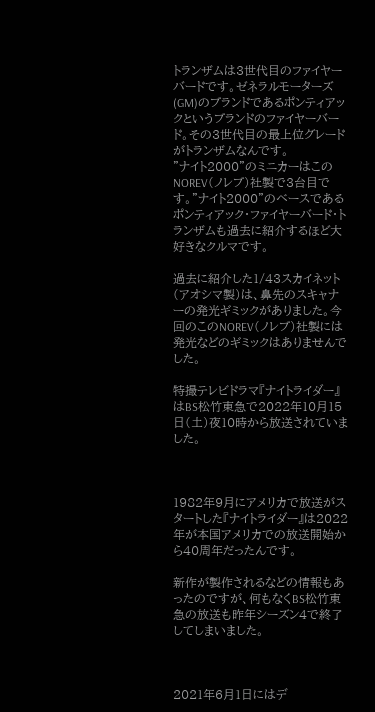トランザムは3世代目のファイヤーバードです。ゼネラルモーターズ(GM)のブランドであるポンティアックというブランドのファイヤーバード。その3世代目の最上位グレードがトランザムなんです。
"ナイト2000"のミニカーはこのNOREV(ノレブ)社製で3台目です。"ナイト2000"のベースであるポンティアック・ファイヤーバード・トランザムも過去に紹介するほど大好きなクルマです。

過去に紹介した1/43スカイネット(アオシマ製)は、鼻先のスキャナーの発光ギミックがありました。今回のこのNOREV(ノレブ)社製には発光などのギミックはありませんでした。

特撮テレビドラマ『ナイトライダー』はBS松竹東急で2022年10月15日(土)夜10時から放送されていました。



1982年9月にアメリカで放送がスタートした『ナイトライダー』は2022年が本国アメリカでの放送開始から40周年だったんです。

新作が製作されるなどの情報もあったのですが、何もなくBS松竹東急の放送も昨年シーズン4で終了してしまいました。



2021年6月1日にはデ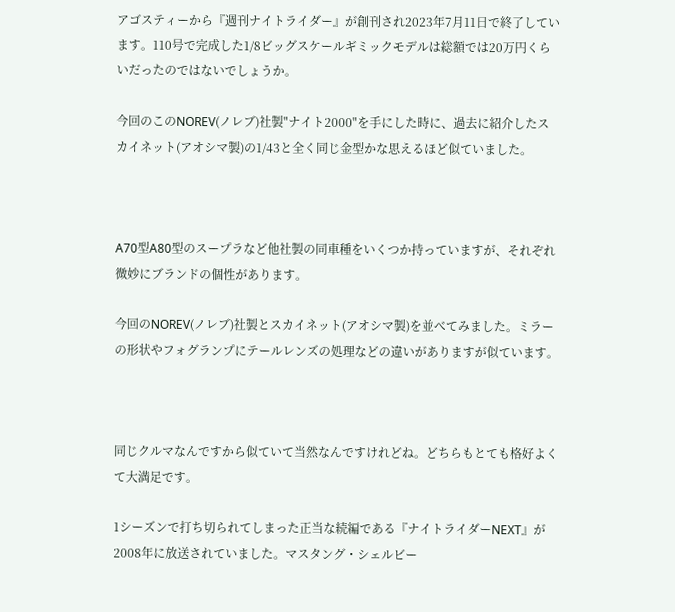アゴスティーから『週刊ナイトライダー』が創刊され2023年7月11日で終了しています。110号で完成した1/8ビッグスケールギミックモデルは総額では20万円くらいだったのではないでしょうか。

今回のこのNOREV(ノレブ)社製"ナイト2000"を手にした時に、過去に紹介したスカイネット(アオシマ製)の1/43と全く同じ金型かな思えるほど似ていました。



A70型A80型のスープラなど他社製の同車種をいくつか持っていますが、それぞれ微妙にブランドの個性があります。

今回のNOREV(ノレブ)社製とスカイネット(アオシマ製)を並べてみました。ミラーの形状やフォグランプにテールレンズの処理などの違いがありますが似ています。



同じクルマなんですから似ていて当然なんですけれどね。どちらもとても格好よくて大満足です。

1シーズンで打ち切られてしまった正当な続編である『ナイトライダーNEXT』が2008年に放送されていました。マスタング・シェルビー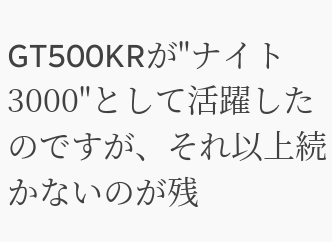GT500KRが"ナイト3000"として活躍したのですが、それ以上続かないのが残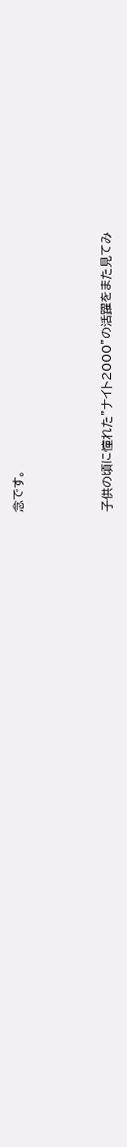念です。



子供の頃に憧れた"ナイト2000"の活躍をまた見てみ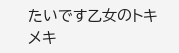たいです乙女のトキメキ